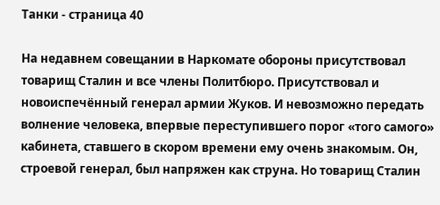Танки - страница 40

На недавнем совещании в Наркомате обороны присутствовал товарищ Сталин и все члены Политбюро. Присутствовал и новоиспечённый генерал армии Жуков. И невозможно передать волнение человека, впервые переступившего порог «того самого» кабинета, ставшего в скором времени ему очень знакомым. Он, строевой генерал, был напряжен как струна. Но товарищ Сталин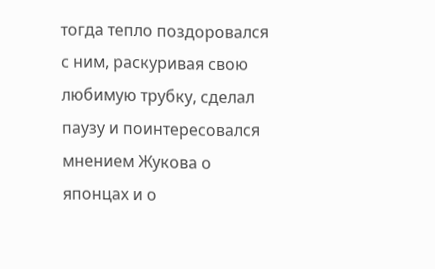тогда тепло поздоровался с ним, раскуривая свою любимую трубку, сделал паузу и поинтересовался мнением Жукова о японцах и о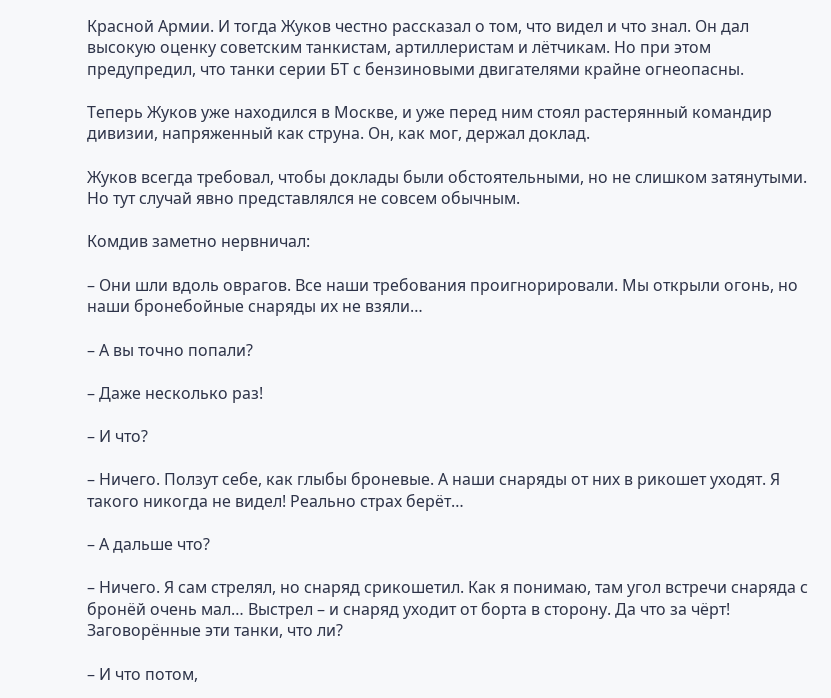Красной Армии. И тогда Жуков честно рассказал о том, что видел и что знал. Он дал высокую оценку советским танкистам, артиллеристам и лётчикам. Но при этом предупредил, что танки серии БТ с бензиновыми двигателями крайне огнеопасны.

Теперь Жуков уже находился в Москве, и уже перед ним стоял растерянный командир дивизии, напряженный как струна. Он, как мог, держал доклад.

Жуков всегда требовал, чтобы доклады были обстоятельными, но не слишком затянутыми. Но тут случай явно представлялся не совсем обычным.

Комдив заметно нервничал:

– Они шли вдоль оврагов. Все наши требования проигнорировали. Мы открыли огонь, но наши бронебойные снаряды их не взяли…

– А вы точно попали?

– Даже несколько раз!

– И что?

– Ничего. Ползут себе, как глыбы броневые. А наши снаряды от них в рикошет уходят. Я такого никогда не видел! Реально страх берёт…

– А дальше что?

– Ничего. Я сам стрелял, но снаряд срикошетил. Как я понимаю, там угол встречи снаряда с бронёй очень мал… Выстрел – и снаряд уходит от борта в сторону. Да что за чёрт! Заговорённые эти танки, что ли?

– И что потом,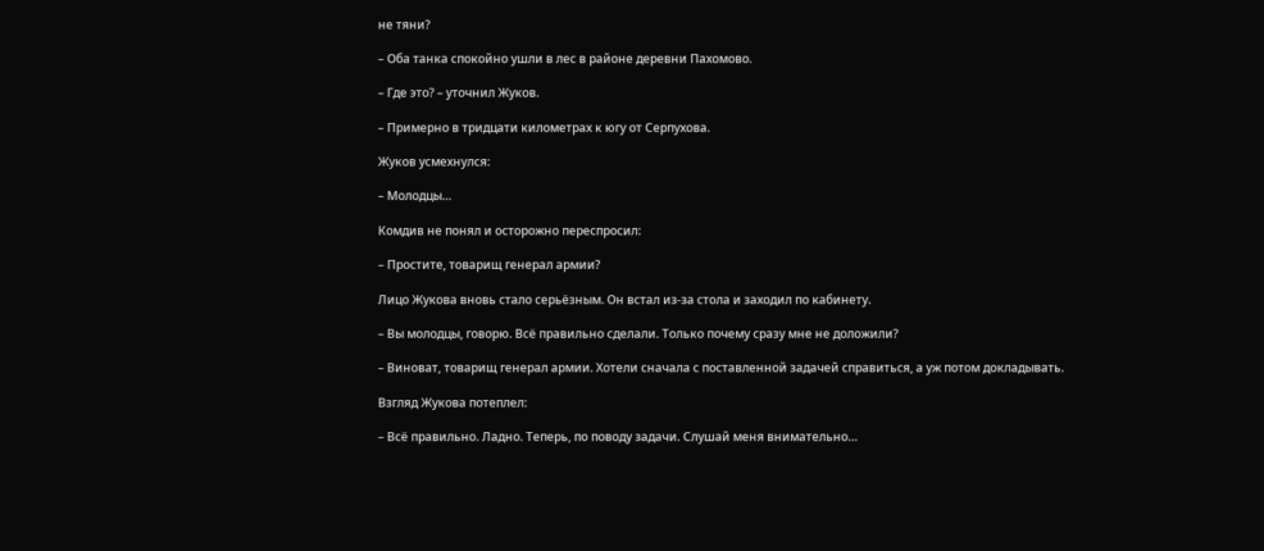не тяни?

– Оба танка спокойно ушли в лес в районе деревни Пахомово.

– Где это? – уточнил Жуков.

– Примерно в тридцати километрах к югу от Серпухова.

Жуков усмехнулся:

– Молодцы…

Комдив не понял и осторожно переспросил:

– Простите, товарищ генерал армии?

Лицо Жукова вновь стало серьёзным. Он встал из-за стола и заходил по кабинету.

– Вы молодцы, говорю. Всё правильно сделали. Только почему сразу мне не доложили?

– Виноват, товарищ генерал армии. Хотели сначала с поставленной задачей справиться, а уж потом докладывать.

Взгляд Жукова потеплел:

– Всё правильно. Ладно. Теперь, по поводу задачи. Слушай меня внимательно…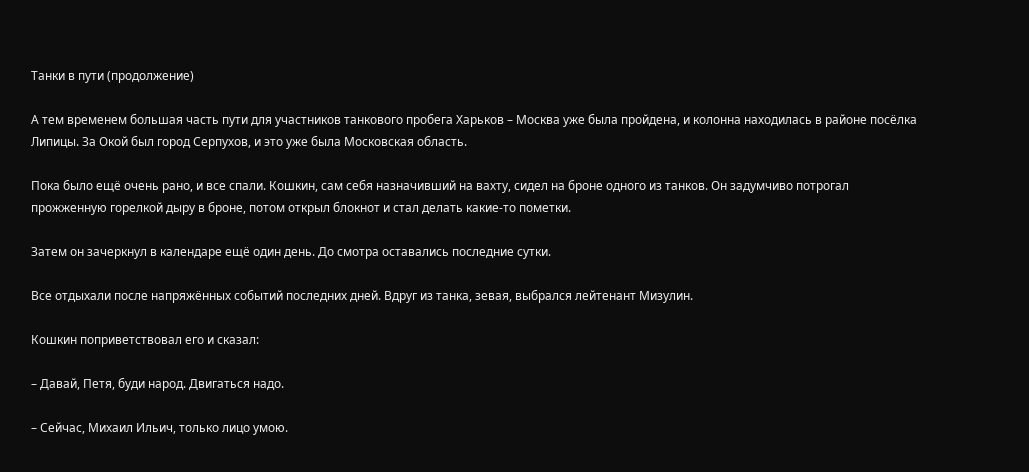Танки в пути (продолжение)

А тем временем большая часть пути для участников танкового пробега Харьков – Москва уже была пройдена, и колонна находилась в районе посёлка Липицы. За Окой был город Серпухов, и это уже была Московская область.

Пока было ещё очень рано, и все спали. Кошкин, сам себя назначивший на вахту, сидел на броне одного из танков. Он задумчиво потрогал прожженную горелкой дыру в броне, потом открыл блокнот и стал делать какие-то пометки.

Затем он зачеркнул в календаре ещё один день. До смотра оставались последние сутки.

Все отдыхали после напряжённых событий последних дней. Вдруг из танка, зевая, выбрался лейтенант Мизулин.

Кошкин поприветствовал его и сказал:

– Давай, Петя, буди народ. Двигаться надо.

– Сейчас, Михаил Ильич, только лицо умою.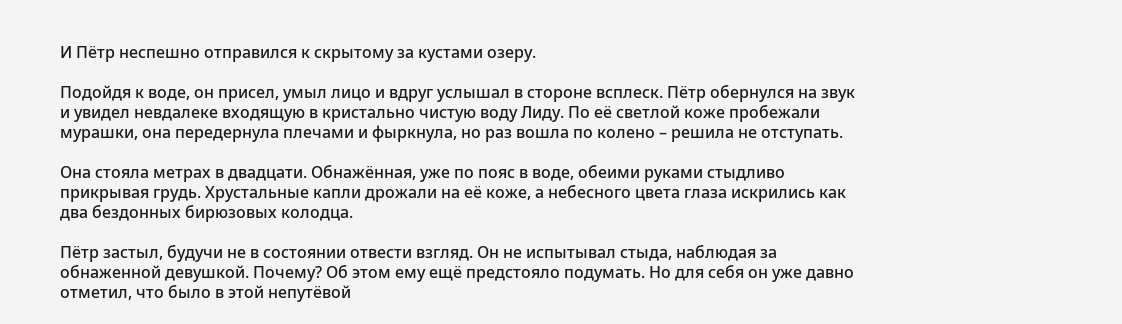И Пётр неспешно отправился к скрытому за кустами озеру.

Подойдя к воде, он присел, умыл лицо и вдруг услышал в стороне всплеск. Пётр обернулся на звук и увидел невдалеке входящую в кристально чистую воду Лиду. По её светлой коже пробежали мурашки, она передернула плечами и фыркнула, но раз вошла по колено – решила не отступать.

Она стояла метрах в двадцати. Обнажённая, уже по пояс в воде, обеими руками стыдливо прикрывая грудь. Хрустальные капли дрожали на её коже, а небесного цвета глаза искрились как два бездонных бирюзовых колодца.

Пётр застыл, будучи не в состоянии отвести взгляд. Он не испытывал стыда, наблюдая за обнаженной девушкой. Почему? Об этом ему ещё предстояло подумать. Но для себя он уже давно отметил, что было в этой непутёвой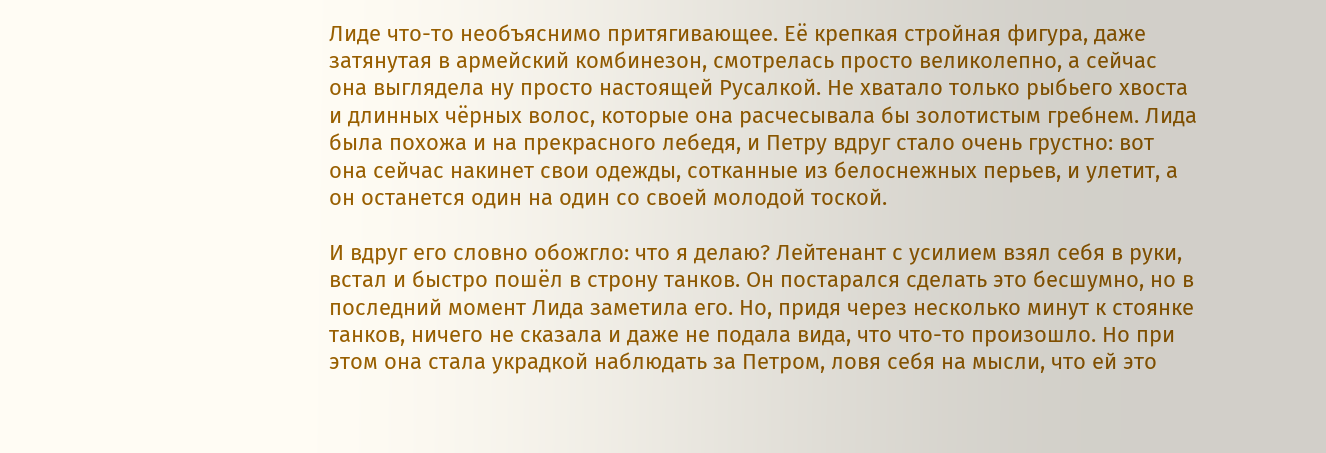Лиде что-то необъяснимо притягивающее. Её крепкая стройная фигура, даже затянутая в армейский комбинезон, смотрелась просто великолепно, а сейчас она выглядела ну просто настоящей Русалкой. Не хватало только рыбьего хвоста и длинных чёрных волос, которые она расчесывала бы золотистым гребнем. Лида была похожа и на прекрасного лебедя, и Петру вдруг стало очень грустно: вот она сейчас накинет свои одежды, сотканные из белоснежных перьев, и улетит, а он останется один на один со своей молодой тоской.

И вдруг его словно обожгло: что я делаю? Лейтенант с усилием взял себя в руки, встал и быстро пошёл в строну танков. Он постарался сделать это бесшумно, но в последний момент Лида заметила его. Но, придя через несколько минут к стоянке танков, ничего не сказала и даже не подала вида, что что-то произошло. Но при этом она стала украдкой наблюдать за Петром, ловя себя на мысли, что ей это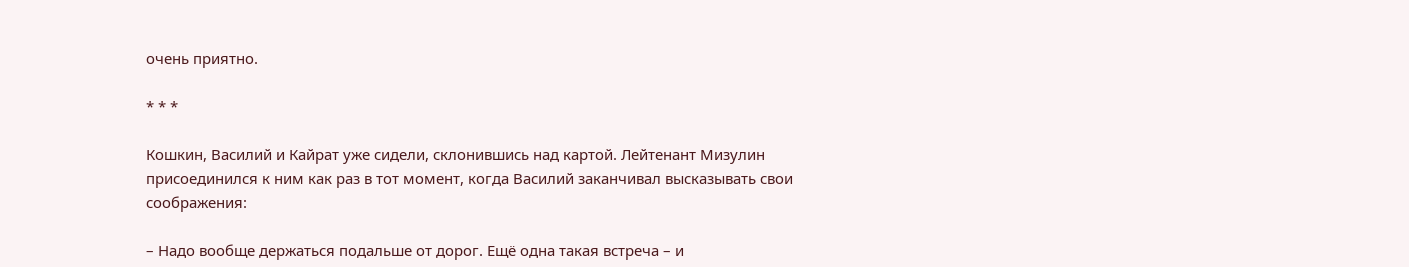очень приятно.

* * *

Кошкин, Василий и Кайрат уже сидели, склонившись над картой. Лейтенант Мизулин присоединился к ним как раз в тот момент, когда Василий заканчивал высказывать свои соображения:

– Надо вообще держаться подальше от дорог. Ещё одна такая встреча – и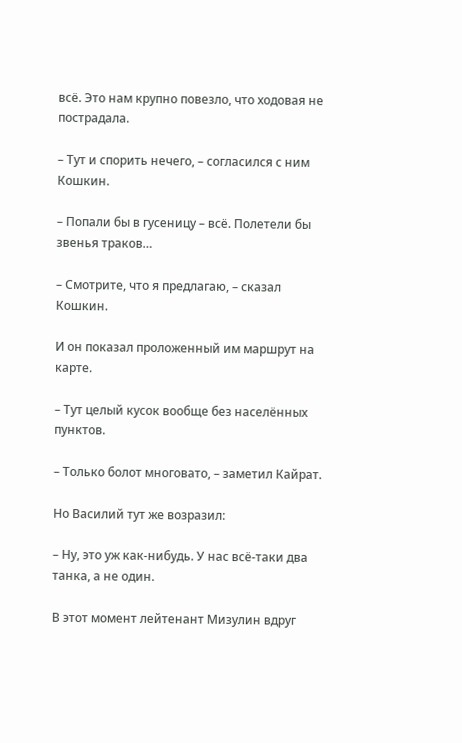всё. Это нам крупно повезло, что ходовая не пострадала.

– Тут и спорить нечего, – согласился с ним Кошкин.

– Попали бы в гусеницу – всё. Полетели бы звенья траков…

– Смотрите, что я предлагаю, – сказал Кошкин.

И он показал проложенный им маршрут на карте.

– Тут целый кусок вообще без населённых пунктов.

– Только болот многовато, – заметил Кайрат.

Но Василий тут же возразил:

– Ну, это уж как-нибудь. У нас всё-таки два танка, а не один.

В этот момент лейтенант Мизулин вдруг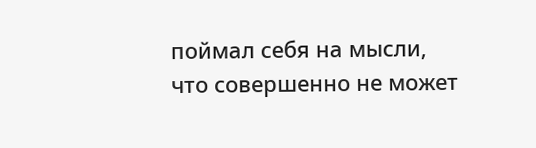поймал себя на мысли, что совершенно не может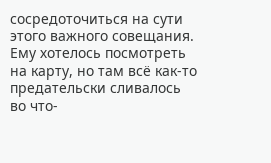сосредоточиться на сути этого важного совещания. Ему хотелось посмотреть на карту, но там всё как-то предательски сливалось во что-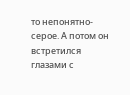то непонятно-серое. А потом он встретился глазами с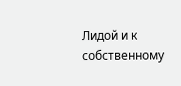Лидой и к собственному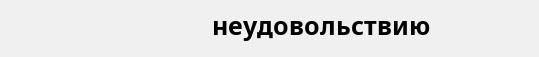неудовольствию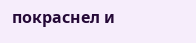покраснел и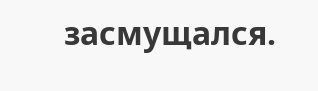засмущался.